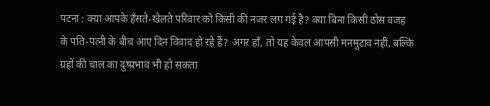पटना : क्या आपके हँसते-खेलते परिवार को किसी की नजर लग गई है? क्या बिना किसी ठोस वजह के पति-पत्नी के बीच आए दिन विवाद हो रहे हैं? अगर हाँ, तो यह केवल आपसी मनमुटाव नहीं, बल्कि ग्रहों की चाल का दुष्प्रभाव भी हो सकता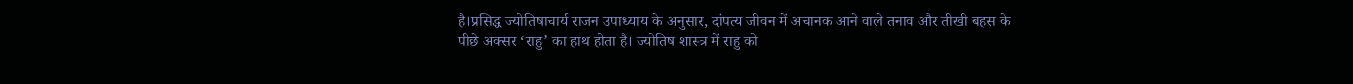है।प्रसिद्ध ज्योतिषाचार्य राजन उपाध्याय के अनुसार, दांपत्य जीवन में अचानक आने वाले तनाव और तीखी बहस के पीछे अक्सर ‘राहु’ का हाथ होता है। ज्योतिष शास्त्र में राहु को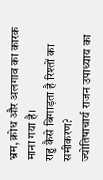भ्रम, क्रोध और अलगाव का कारक माना गया है।
राहु कैसे बिगाड़ता है रिश्तों का समीकरण?
ज्योतिषाचार्य राजन उपाध्याय का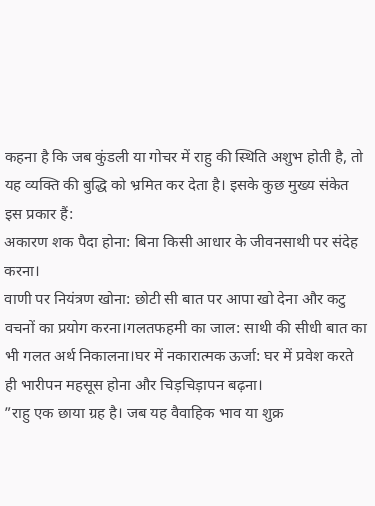कहना है कि जब कुंडली या गोचर में राहु की स्थिति अशुभ होती है, तो यह व्यक्ति की बुद्धि को भ्रमित कर देता है। इसके कुछ मुख्य संकेत इस प्रकार हैं:
अकारण शक पैदा होना: बिना किसी आधार के जीवनसाथी पर संदेह करना।
वाणी पर नियंत्रण खोना: छोटी सी बात पर आपा खो देना और कटु वचनों का प्रयोग करना।गलतफहमी का जाल: साथी की सीधी बात का भी गलत अर्थ निकालना।घर में नकारात्मक ऊर्जा: घर में प्रवेश करते ही भारीपन महसूस होना और चिड़चिड़ापन बढ़ना।
”राहु एक छाया ग्रह है। जब यह वैवाहिक भाव या शुक्र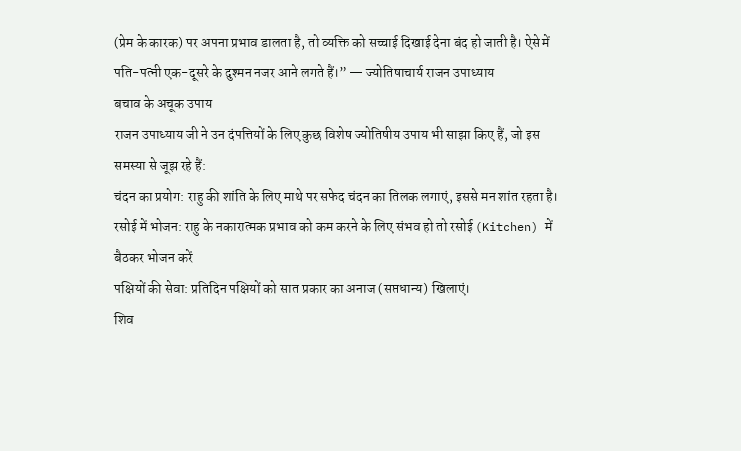(प्रेम के कारक) पर अपना प्रभाव डालता है, तो व्यक्ति को सच्चाई दिखाई देना बंद हो जाती है। ऐसे में पति-पत्नी एक-दूसरे के दुश्मन नजर आने लगते हैं।” — ज्योतिषाचार्य राजन उपाध्याय
बचाव के अचूक उपाय
राजन उपाध्याय जी ने उन दंपत्तियों के लिए कुछ विशेष ज्योतिषीय उपाय भी साझा किए हैं, जो इस समस्या से जूझ रहे हैं:
चंदन का प्रयोग: राहु की शांति के लिए माथे पर सफेद चंदन का तिलक लगाएं, इससे मन शांत रहता है।
रसोई में भोजन: राहु के नकारात्मक प्रभाव को कम करने के लिए संभव हो तो रसोई (Kitchen) में बैठकर भोजन करें
पक्षियों की सेवा: प्रतिदिन पक्षियों को सात प्रकार का अनाज (सप्तधान्य) खिलाएं।
शिव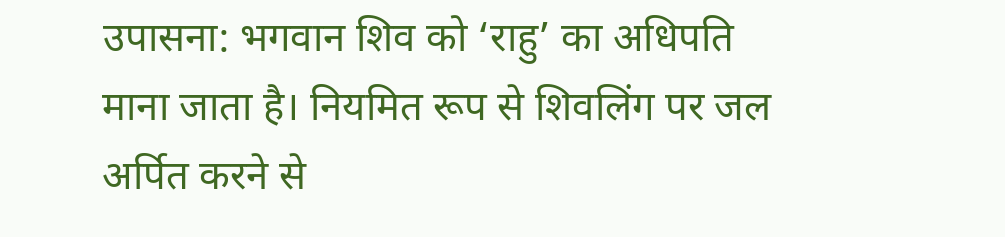उपासना: भगवान शिव को ‘राहु’ का अधिपति माना जाता है। नियमित रूप से शिवलिंग पर जल अर्पित करने से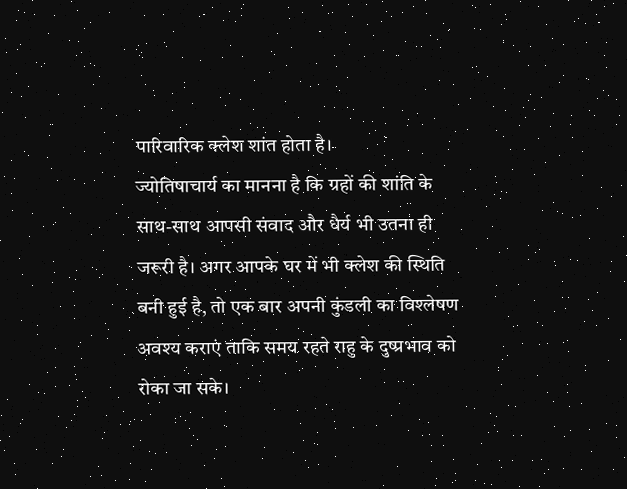पारिवारिक क्लेश शांत होता है।
ज्योतिषाचार्य का मानना है कि ग्रहों की शांति के साथ-साथ आपसी संवाद और धैर्य भी उतना ही जरूरी है। अगर आपके घर में भी क्लेश की स्थिति बनी हुई है, तो एक बार अपनी कुंडली का विश्लेषण अवश्य कराएं ताकि समय रहते राहु के दुष्प्रभाव को रोका जा सके।